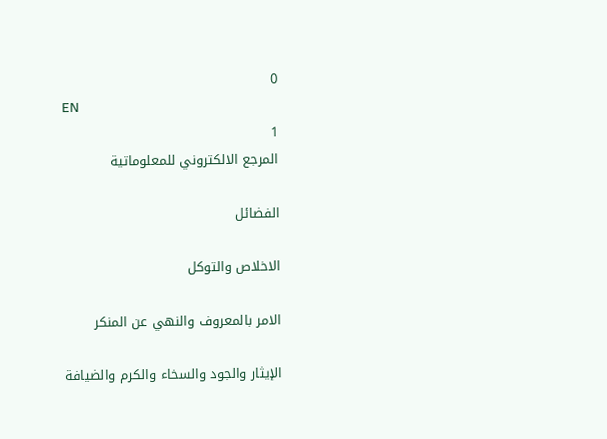0
EN
1
المرجع الالكتروني للمعلوماتية

الفضائل

الاخلاص والتوكل

الامر بالمعروف والنهي عن المنكر

الإيثار والجود والسخاء والكرم والضيافة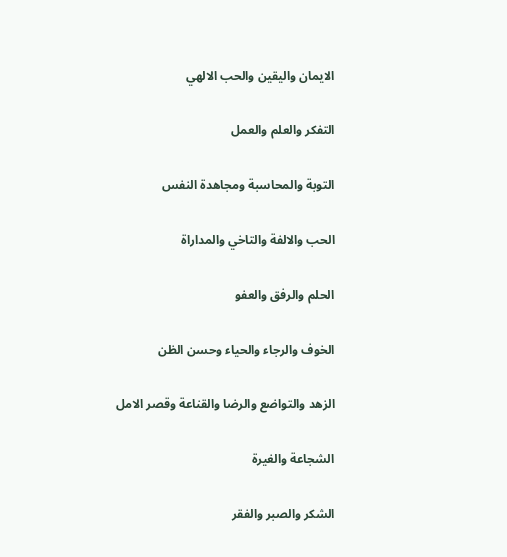الايمان واليقين والحب الالهي

التفكر والعلم والعمل

التوبة والمحاسبة ومجاهدة النفس

الحب والالفة والتاخي والمداراة

الحلم والرفق والعفو

الخوف والرجاء والحياء وحسن الظن

الزهد والتواضع والرضا والقناعة وقصر الامل

الشجاعة والغيرة

الشكر والصبر والفقر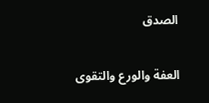الصدق

العفة والورع والتقوى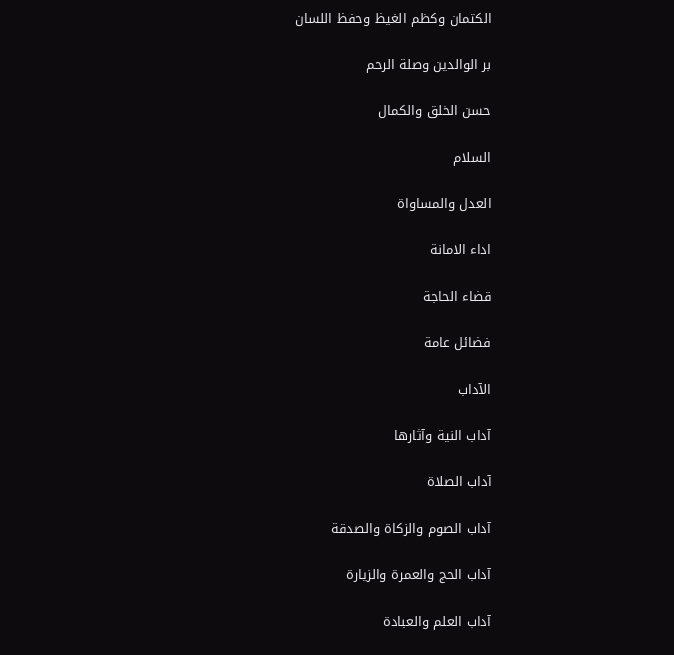الكتمان وكظم الغيظ وحفظ اللسان

بر الوالدين وصلة الرحم

حسن الخلق والكمال

السلام

العدل والمساواة

اداء الامانة

قضاء الحاجة

فضائل عامة

الآداب

آداب النية وآثارها

آداب الصلاة

آداب الصوم والزكاة والصدقة

آداب الحج والعمرة والزيارة

آداب العلم والعبادة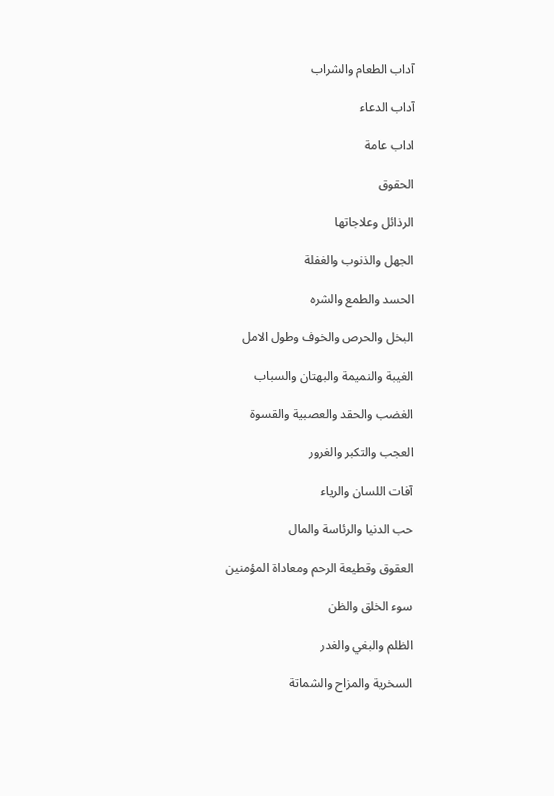آداب الطعام والشراب

آداب الدعاء

اداب عامة

الحقوق

الرذائل وعلاجاتها

الجهل والذنوب والغفلة

الحسد والطمع والشره

البخل والحرص والخوف وطول الامل

الغيبة والنميمة والبهتان والسباب

الغضب والحقد والعصبية والقسوة

العجب والتكبر والغرور

آفات اللسان والرياء

حب الدنيا والرئاسة والمال

العقوق وقطيعة الرحم ومعاداة المؤمنين

سوء الخلق والظن

الظلم والبغي والغدر

السخرية والمزاح والشماتة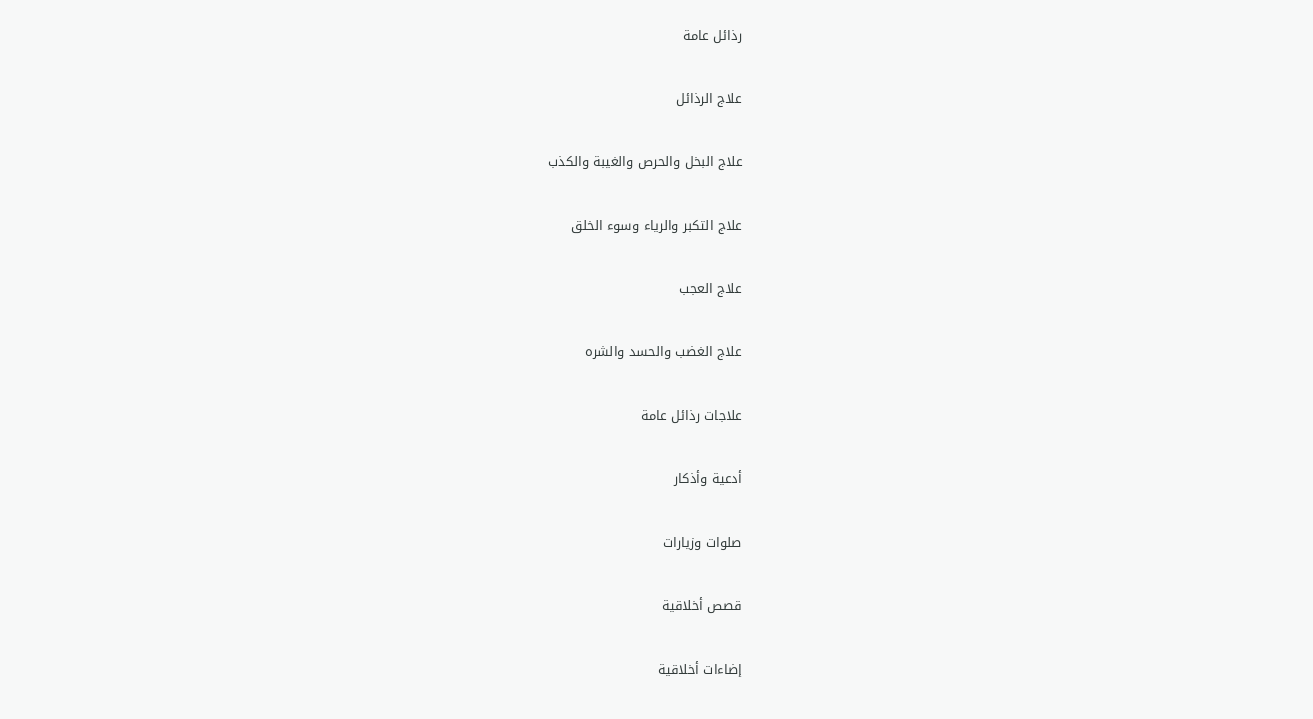رذائل عامة

علاج الرذائل

علاج البخل والحرص والغيبة والكذب

علاج التكبر والرياء وسوء الخلق

علاج العجب

علاج الغضب والحسد والشره

علاجات رذائل عامة

أدعية وأذكار

صلوات وزيارات

قصص أخلاقية

إضاءات أخلاقية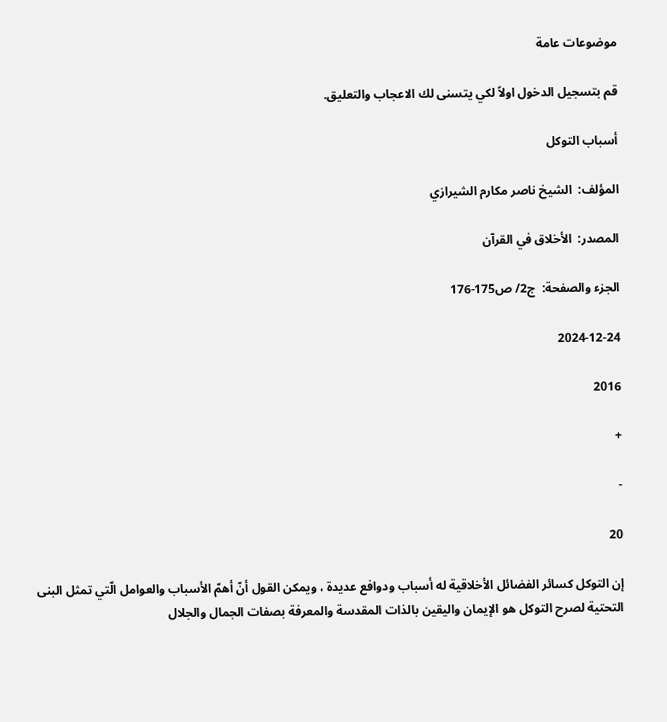موضوعات عامة

قم بتسجيل الدخول اولاً لكي يتسنى لك الاعجاب والتعليق.

أسباب التوكل

المؤلف:  الشيخ ناصر مكارم الشيرازي

المصدر:  الأخلاق في القرآن

الجزء والصفحة:  ج2/ ص175-176

2024-12-24

2016

+

-

20

إن التوكل كسائر الفضائل الأخلاقية له أسباب ودوافع عديدة ، ويمكن القول أنّ أهمّ الأسباب والعوامل الّتي تمثل البنى التحتية لصرح التوكل هو الإيمان واليقين بالذات المقدسة والمعرفة بصفات الجمال والجلال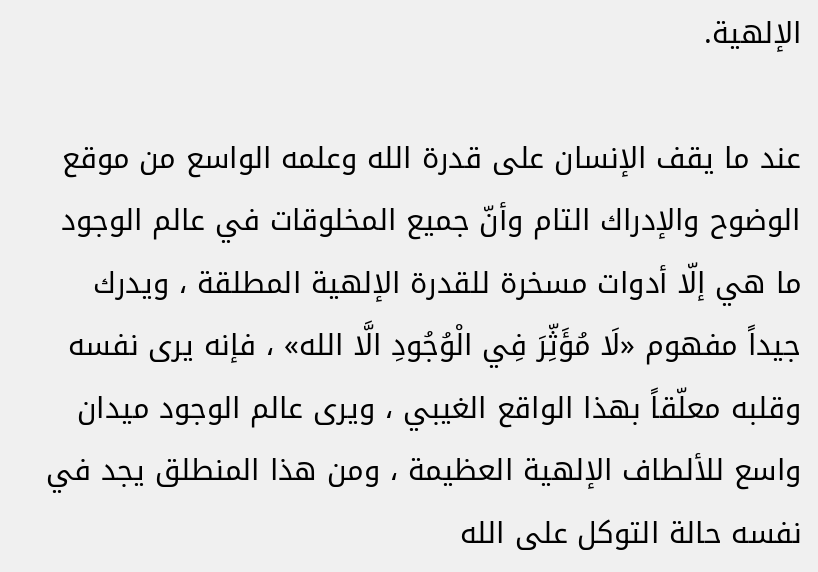الإلهية.

عند ما يقف الإنسان على قدرة الله وعلمه الواسع من موقع الوضوح والإدراك التام وأنّ جميع المخلوقات في عالم الوجود ما هي إلّا أدوات مسخرة للقدرة الإلهية المطلقة ، ويدرك جيداً مفهوم «لَا مُؤَثِّرَ فِي الْوُجُودِ الَّا الله» ، فإنه يرى نفسه وقلبه معلّقاً بهذا الواقع الغيبي ، ويرى عالم الوجود ميدان واسع للألطاف الإلهية العظيمة ، ومن هذا المنطلق يجد في نفسه حالة التوكل على الله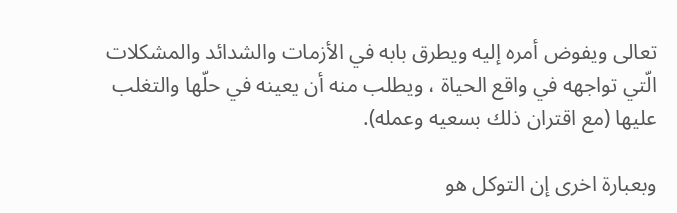تعالى ويفوض أمره إليه ويطرق بابه في الأزمات والشدائد والمشكلات الّتي تواجهه في واقع الحياة ، ويطلب منه أن يعينه في حلّها والتغلب عليها (مع اقتران ذلك بسعيه وعمله).

وبعبارة اخرى إن التوكل هو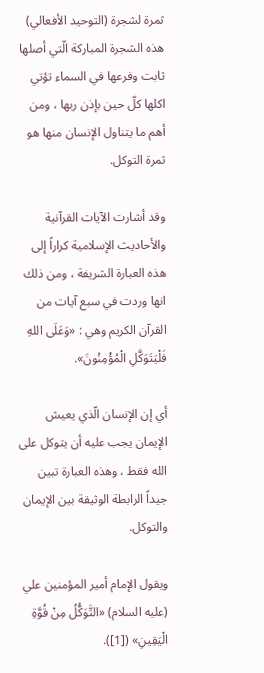ثمرة لشجرة (التوحيد الأفعالي) هذه الشجرة المباركة الّتي أصلها ثابت وفرعها في السماء تؤتي اكلها كلّ حين بإذن ربها ، ومن أهم ما يتناول الإنسان منها هو ثمرة التوكل.

وقد أشارت الآيات القرآنية والأحاديث الإسلامية كراراً إلى هذه العبارة الشريفة ، ومن ذلك انها وردت في سبع آيات من القرآن الكريم وهي : «وَعَلَى اللهِ فَلْيَتَوَكَّلِ الْمُؤْمِنُونَ».

أي إن الإنسان الّذي يعيش الإيمان يجب عليه أن يتوكل على الله فقط ، وهذه العبارة تبين جيداً الرابطة الوثيقة بين الإيمان والتوكل.

ويقول الإمام أمير المؤمنين علي (عليه‌ السلام) «التَّوَكُّلُ مِنْ قُوَّةِ الْيَقِينِ» ([1]).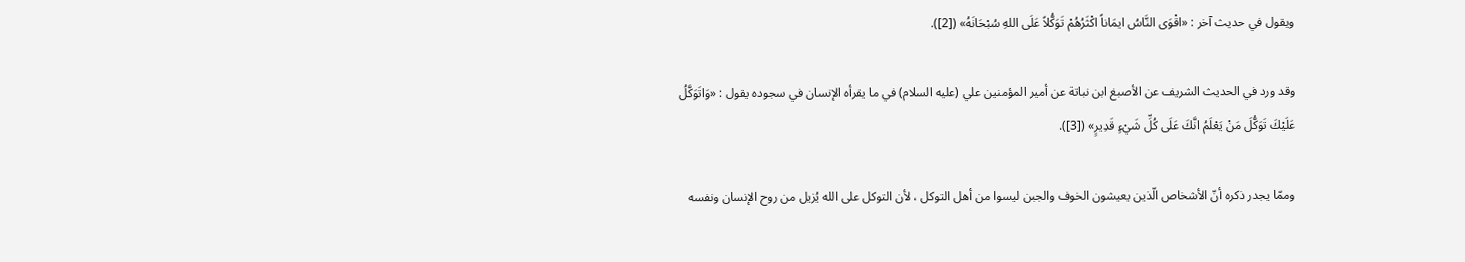ويقول في حديث آخر : «اقْوَى النَّاسُ ايمَاناً اكْثَرُهُمْ تَوَكُّلاً عَلَى اللهِ سُبْحَانَهُ» ([2]).

وقد ورد في الحديث الشريف عن الأصبغ ابن نباتة عن أمير المؤمنين علي (عليه‌ السلام) في ما يقرأه الإنسان في سجوده يقول : «وَاتَوَكَّلُ عَلَيْكَ تَوَكُّلَ مَنْ يَعْلَمُ انَّكَ عَلَى كُلِّ شَيْءٍ قَدِيرٍ» ([3]).

وممّا يجدر ذكره أنّ الأشخاص الّذين يعيشون الخوف والجبن ليسوا من أهل التوكل ، لأن التوكل على الله يُزيل من روح الإنسان ونفسه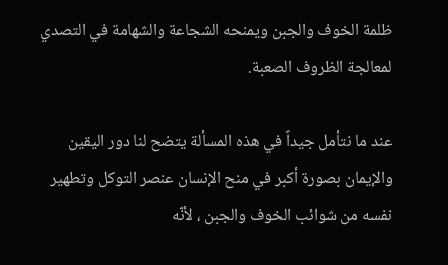ظلمة الخوف والجبن ويمنحه الشجاعة والشهامة في التصدي لمعالجة الظروف الصعبة.

عند ما نتأمل جيداً في هذه المسألة يتضح لنا دور اليقين والإيمان بصورة أكبر في منح الإنسان عنصر التوكل وتطهير نفسه من شوائب الخوف والجبن ، لأنّه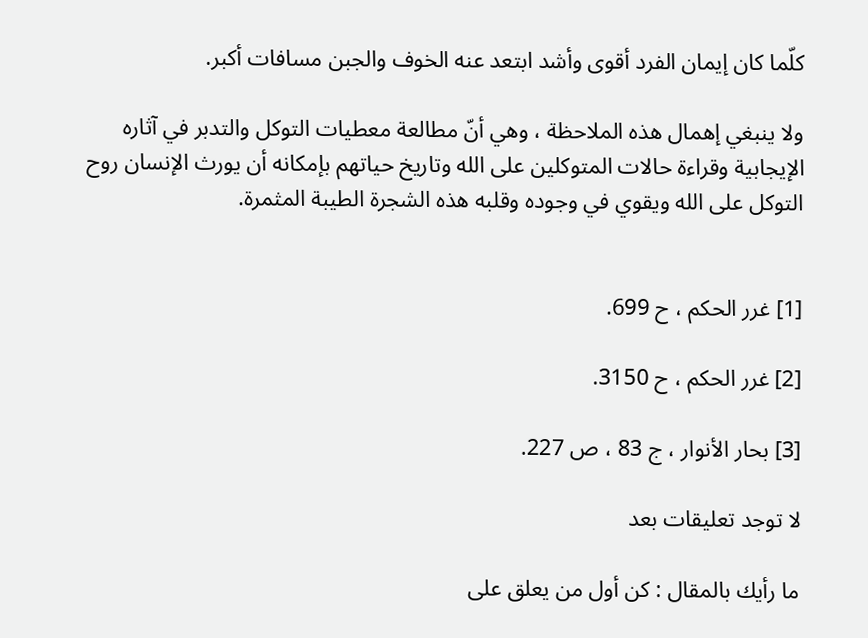كلّما كان إيمان الفرد أقوى وأشد ابتعد عنه الخوف والجبن مسافات أكبر.

ولا ينبغي إهمال هذه الملاحظة ، وهي أنّ مطالعة معطيات التوكل والتدبر في آثاره الإيجابية وقراءة حالات المتوكلين على الله وتاريخ حياتهم بإمكانه أن يورث الإنسان روح التوكل على الله ويقوي في وجوده وقلبه هذه الشجرة الطيبة المثمرة.


[1] غرر الحكم ، ح 699.

[2] غرر الحكم ، ح 3150.

[3] بحار الأنوار ، ج 83 ، ص 227.

لا توجد تعليقات بعد

ما رأيك بالمقال : كن أول من يعلق على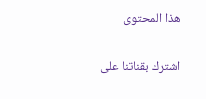هذا المحتوى

اشترك بقناتنا على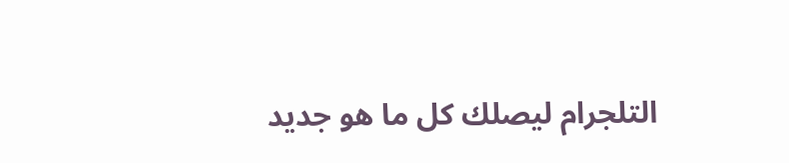التلجرام ليصلك كل ما هو جديد